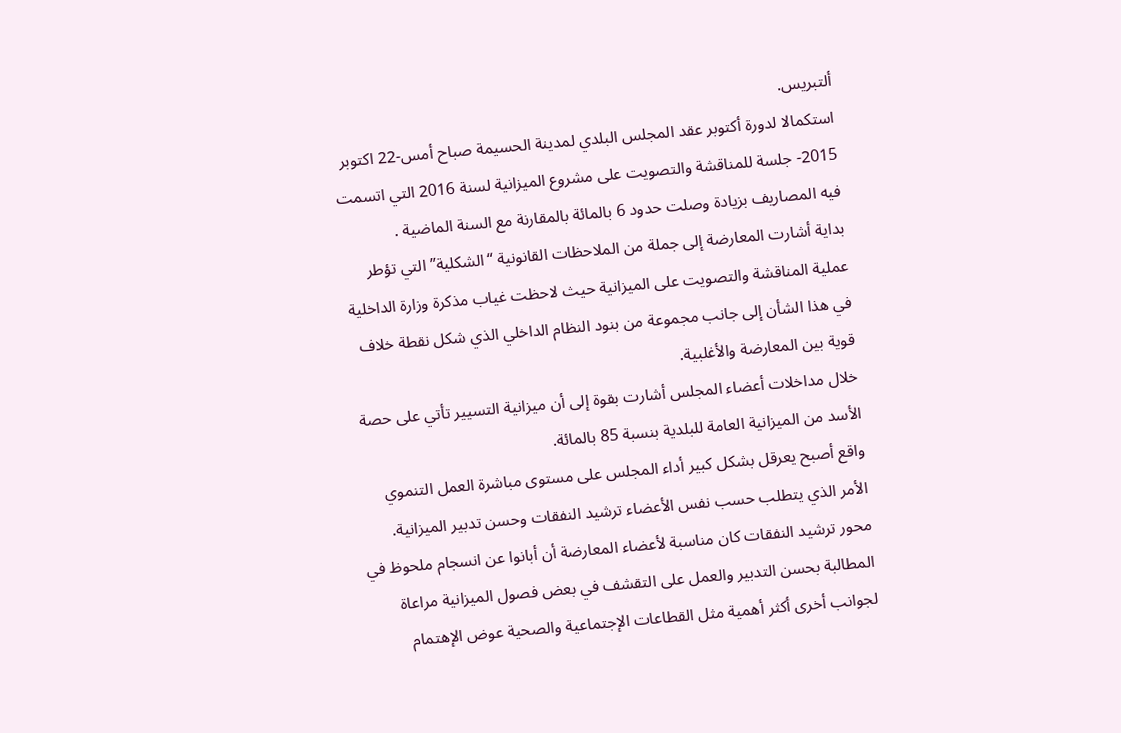ألتبريس.
استكمالا لدورة أكتوبر عقد المجلس البلدي لمدينة الحسيمة صباح أمس-22 اكتوبر 2015- جلسة للمناقشة والتصويت على مشروع الميزانية لسنة 2016 التي اتسمت فيه المصاريف بزيادة وصلت حدود 6 بالمائة بالمقارنة مع السنة الماضية .
بداية أشارت المعارضة إلى جملة من الملاحظات القانونية “الشكلية” التي تؤطر عملية المناقشة والتصويت على الميزانية حيث لاحظت غياب مذكرة وزارة الداخلية في هذا الشأن إلى جانب مجموعة من بنود النظام الداخلي الذي شكل نقطة خلاف قوية بين المعارضة والأغلبية.
خلال مداخلات أعضاء المجلس أشارت بقوة إلى أن ميزانية التسيير تأتي على حصة الأسد من الميزانية العامة للبلدية بنسبة 85 بالمائة.
واقع أصبح يعرقل بشكل كبير أداء المجلس على مستوى مباشرة العمل التنموي الأمر الذي يتطلب حسب نفس الأعضاء ترشيد النفقات وحسن تدبير الميزانية.
محور ترشيد النفقات كان مناسبة لأعضاء المعارضة أن أبانوا عن انسجام ملحوظ في المطالبة بحسن التدبير والعمل على التقشف في بعض فصول الميزانية مراعاة لجوانب أخرى أكثر أهمية مثل القطاعات الإجتماعية والصحية عوض الإهتمام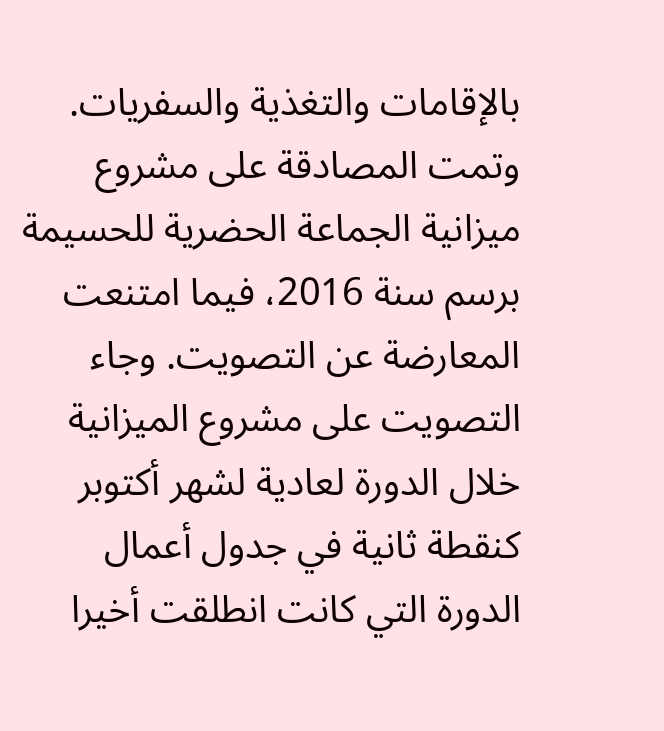بالإقامات والتغذية والسفريات.
وتمت المصادقة على مشروع ميزانية الجماعة الحضرية للحسيمة برسم سنة 2016، فيما امتنعت المعارضة عن التصويت. وجاء التصويت على مشروع الميزانية خلال الدورة لعادية لشهر أكتوبر كنقطة ثانية في جدول أعمال الدورة التي كانت انطلقت أخيرا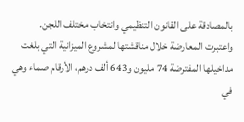بالمصادقة على القانون التنظيمي وانتخاب مختلف اللجن.
واعتبرت المعارضة خلال مناقشتها لمشروع الميزانية التي بلغت مداخيلها المفترضة 74 مليون و643 ألف درهم، الأرقام صماء وهي في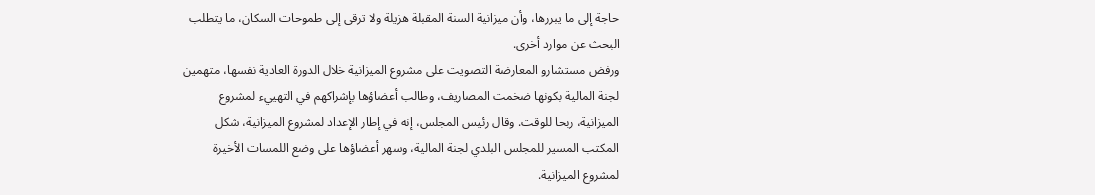حاجة إلى ما يبررها، وأن ميزانية السنة المقبلة هزيلة ولا ترقى إلى طموحات السكان، ما يتطلب البحث عن موارد أخرى.
ورفض مستشارو المعارضة التصويت على مشروع الميزانية خلال الدورة العادية نفسها، متهمين لجنة المالية بكونها ضخمت المصاريف، وطالب أعضاؤها بإشراكهم في التهييء لمشروع الميزانية، ربحا للوقت. وقال رئيس المجلس، إنه في إطار الإعداد لمشروع الميزانية، شكل المكتب المسير للمجلس البلدي لجنة المالية، وسهر أعضاؤها على وضع اللمسات الأخيرة لمشروع الميزانية.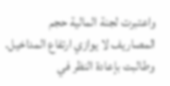واعتبرت لجنة المالية حجم المصاريف لا يوازي ارتفاع المداخيل. وطالبت بإعادة النظر في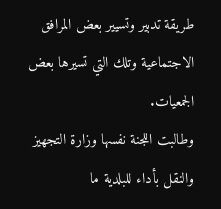طريقة تدبير وتسيير بعض المرافق الاجتماعية وتلك التي تسيرها بعض الجمعيات.
وطالبت اللجنة نفسها وزارة التجهيز والنقل بأداء للبلدية ما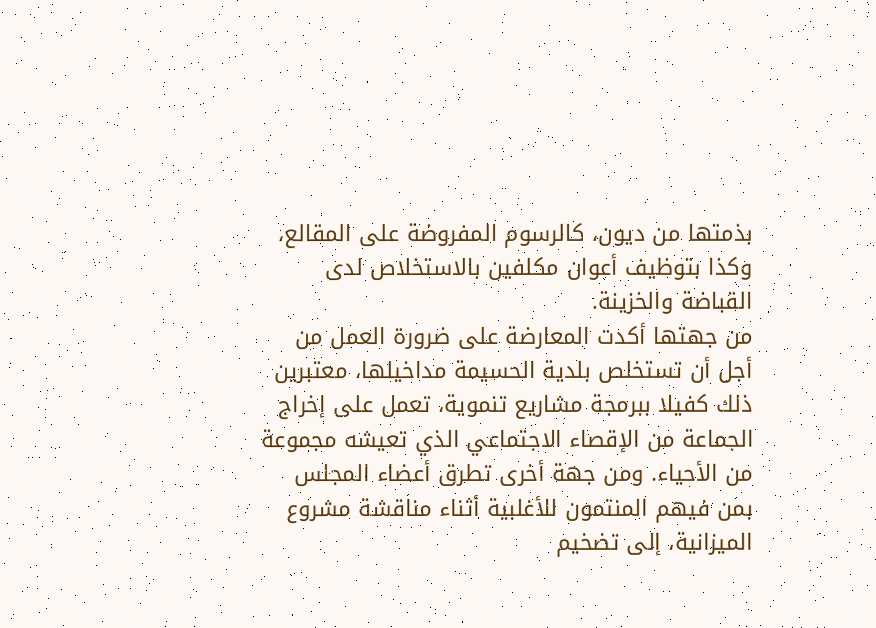بذمتها من ديون، كالرسوم المفروضة على المقالع، وكذا بتوظيف أعوان مكلفين بالاستخلاص لدى القباضة والخزينة.
من جهتها أكدت المعارضة على ضرورة العمل من أجل أن تستخلص بلدية الحسيمة مداخيلها، معتبرين ذلك كفيلا ببرمجة مشاريع تنموية، تعمل على إخراج الجماعة من الإقصاء الاجتماعي الذي تعيشه مجموعة من الأحياء. ومن جهة أخرى تطرق أعضاء المجلس بمن فيهم المنتمون للأغلبية أثناء مناقشة مشروع الميزانية، إلى تضخيم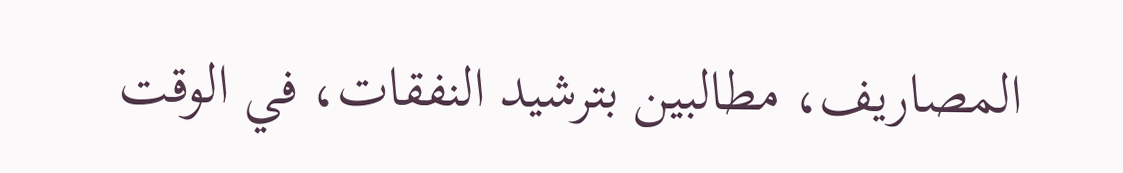المصاريف، مطالبين بترشيد النفقات، في الوقت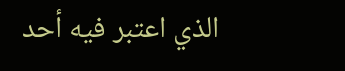الذي اعتبر فيه أحد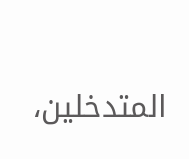المتدخلين،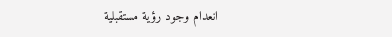انعدام وجود رؤية مستقبلية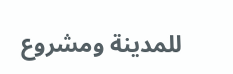للمدينة ومشروع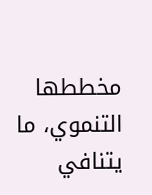مخططها التنموي، ما يتنافي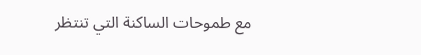مع طموحات الساكنة التي تنتظر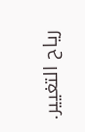رياح التغيير.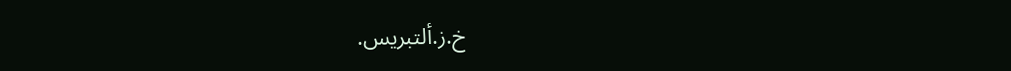خ.ز.ألتبريس.